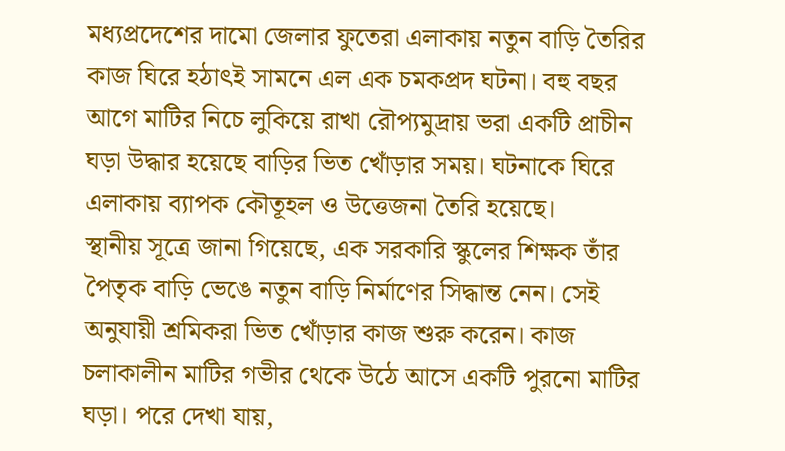মধ্যপ্রদেশের দামো জেলার ফুতেরা এলাকায় নতুন বাড়ি তৈরির কাজ ঘিরে হঠাৎই সামনে এল এক চমকপ্রদ ঘটনা। বহু বছর আগে মাটির নিচে লুকিয়ে রাখা রৌপ্যমুদ্রায় ভরা একটি প্রাচীন ঘড়া উদ্ধার হয়েছে বাড়ির ভিত খোঁড়ার সময়। ঘটনাকে ঘিরে এলাকায় ব্যাপক কৌতূহল ও উত্তেজনা তৈরি হয়েছে।
স্থানীয় সূত্রে জানা গিয়েছে, এক সরকারি স্কুলের শিক্ষক তাঁর পৈতৃক বাড়ি ভেঙে নতুন বাড়ি নির্মাণের সিদ্ধান্ত নেন। সেই অনুযায়ী শ্রমিকরা ভিত খোঁড়ার কাজ শুরু করেন। কাজ চলাকালীন মাটির গভীর থেকে উঠে আসে একটি পুরনো মাটির ঘড়া। পরে দেখা যায়,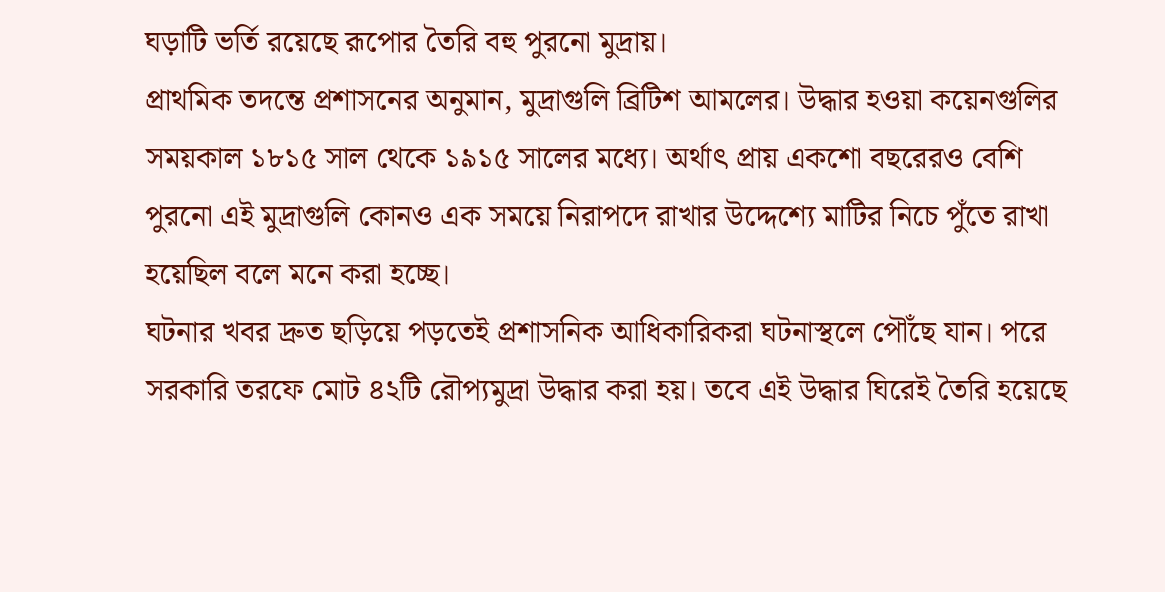ঘড়াটি ভর্তি রয়েছে রূপোর তৈরি বহু পুরনো মুদ্রায়।
প্রাথমিক তদন্তে প্রশাসনের অনুমান, মুদ্রাগুলি ব্রিটিশ আমলের। উদ্ধার হওয়া কয়েনগুলির সময়কাল ১৮১৫ সাল থেকে ১৯১৫ সালের মধ্যে। অর্থাৎ প্রায় একশো বছরেরও বেশি পুরনো এই মুদ্রাগুলি কোনও এক সময়ে নিরাপদে রাখার উদ্দেশ্যে মাটির নিচে পুঁতে রাখা হয়েছিল বলে মনে করা হচ্ছে।
ঘটনার খবর দ্রুত ছড়িয়ে পড়তেই প্রশাসনিক আধিকারিকরা ঘটনাস্থলে পৌঁছে যান। পরে সরকারি তরফে মোট ৪২টি রৌপ্যমুদ্রা উদ্ধার করা হয়। তবে এই উদ্ধার ঘিরেই তৈরি হয়েছে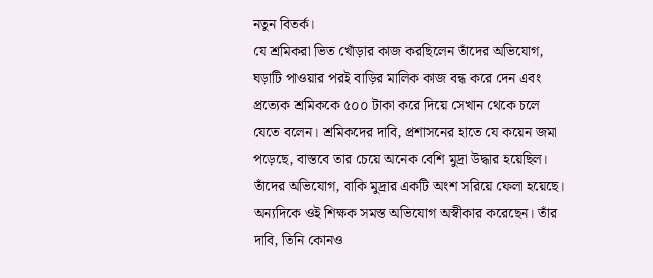নতুন বিতর্ক।
যে শ্রমিকরা ভিত খোঁড়ার কাজ করছিলেন তাঁদের অভিযোগ, ঘড়াটি পাওয়ার পরই বাড়ির মালিক কাজ বন্ধ করে দেন এবং প্রত্যেক শ্রমিককে ৫০০ টাকা করে দিয়ে সেখান থেকে চলে যেতে বলেন। শ্রমিকদের দাবি, প্রশাসনের হাতে যে কয়েন জমা পড়েছে, বাস্তবে তার চেয়ে অনেক বেশি মুদ্রা উদ্ধার হয়েছিল। তাঁদের অভিযোগ, বাকি মুদ্রার একটি অংশ সরিয়ে ফেলা হয়েছে।
অন্যদিকে ওই শিক্ষক সমস্ত অভিযোগ অস্বীকার করেছেন। তাঁর দাবি, তিনি কোনও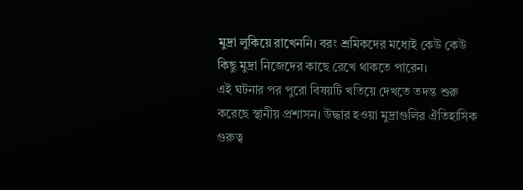মুদ্রা লুকিয়ে রাখেননি। বরং শ্রমিকদের মধ্যেই কেউ কেউ কিছু মুদ্রা নিজেদের কাছে রেখে থাকতে পারেন।
এই ঘটনার পর পুরো বিষয়টি খতিয়ে দেখতে তদন্ত শুরু করেছে স্থানীয় প্রশাসন। উদ্ধার হওয়া মুদ্রাগুলির ঐতিহাসিক গুরুত্ব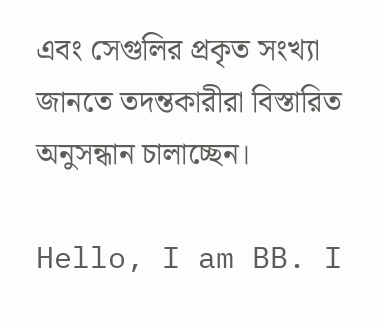এবং সেগুলির প্রকৃত সংখ্যা জানতে তদন্তকারীরা বিস্তারিত অনুসন্ধান চালাচ্ছেন।

Hello, I am BB. I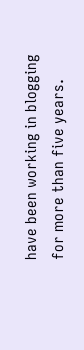have been working in blogging for more than five years.